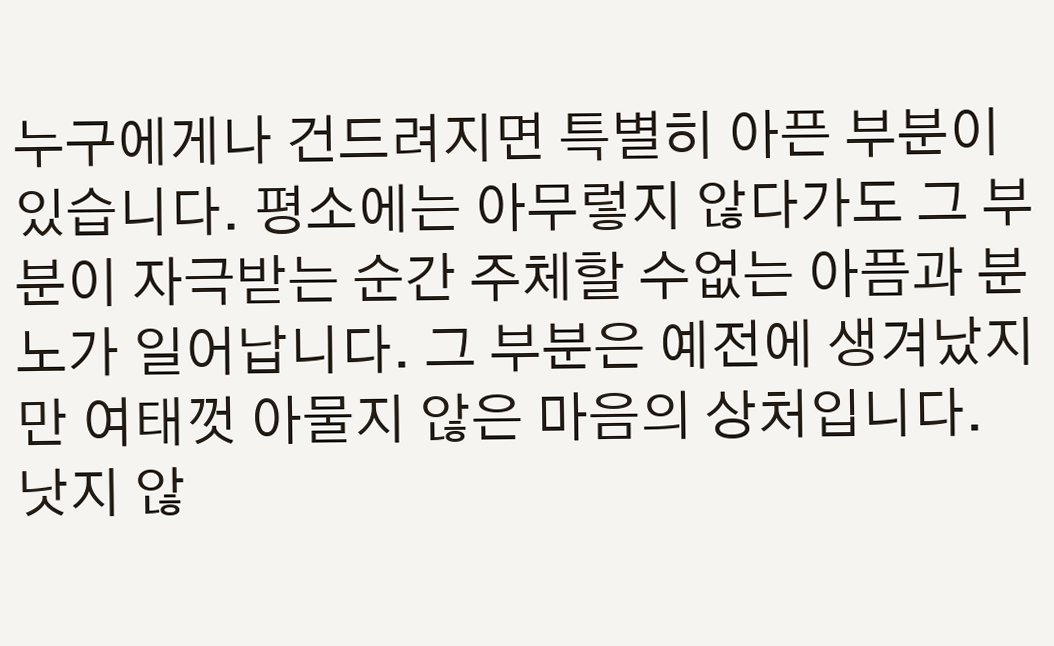누구에게나 건드려지면 특별히 아픈 부분이 있습니다. 평소에는 아무렇지 않다가도 그 부분이 자극받는 순간 주체할 수없는 아픔과 분노가 일어납니다. 그 부분은 예전에 생겨났지만 여태껏 아물지 않은 마음의 상처입니다. 낫지 않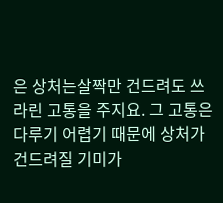은 상처는살짝만 건드려도 쓰라린 고통을 주지요. 그 고통은 다루기 어렵기 때문에 상처가 건드려질 기미가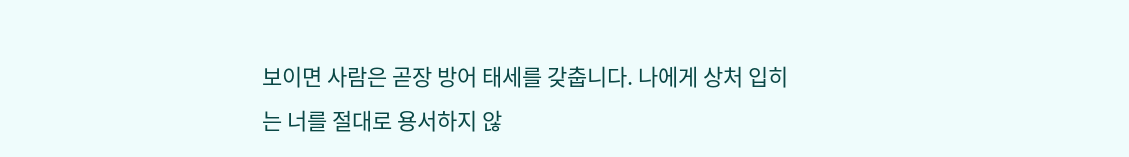보이면 사람은 곧장 방어 태세를 갖춥니다. 나에게 상처 입히는 너를 절대로 용서하지 않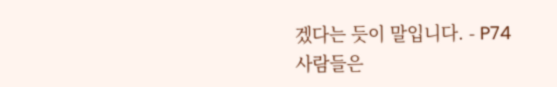겠다는 듯이 말입니다. - P74
사람들은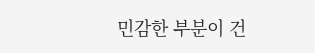민감한 부분이 건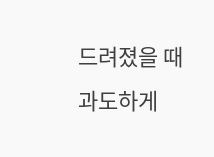드려졌을 때 과도하게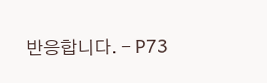반응합니다. - P73